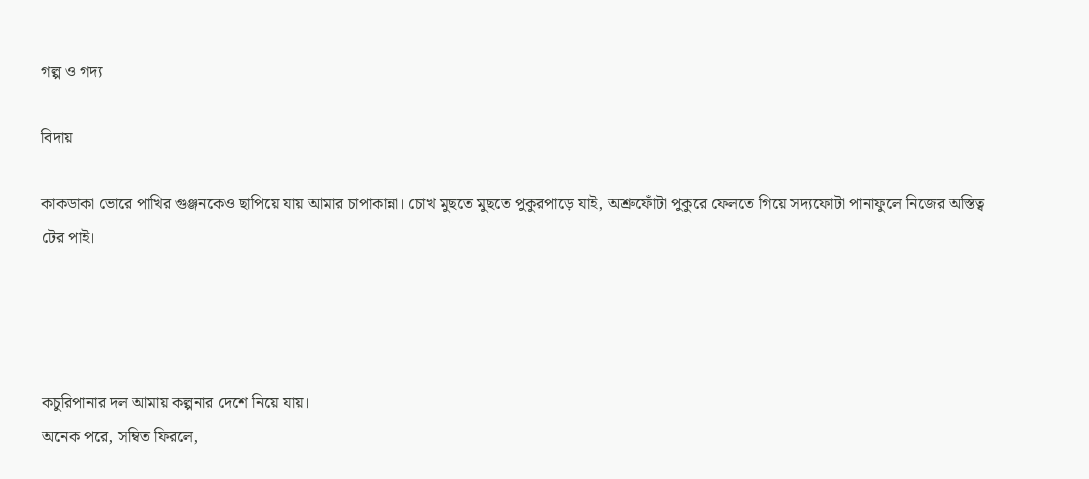গল্প ও গদ্য

বিদায়

কাকডাকা ভোরে পাখির গুঞ্জনকেও ছাপিয়ে যায় আমার চাপাকান্না। চোখ মুছতে মুছতে পুকুরপাড়ে যাই, অশ্রুফোঁটা পুকুরে ফেলতে গিয়ে সদ্যফোটা পানাফুলে নিজের অস্তিত্ব টের পাই।




কচুরিপানার দল আমায় কল্পনার দেশে নিয়ে যায়।
অনেক পরে, সম্বিত ফিরলে,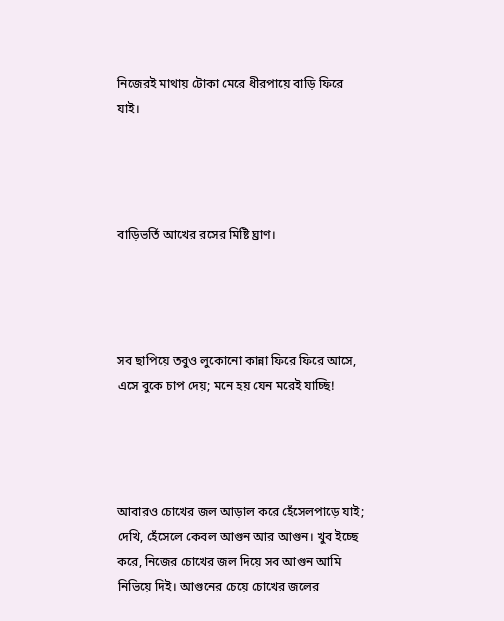নিজের‌ই মাথায় টোকা মেরে ধীরপায়ে বাড়ি ফিরে যাই।




বাড়িভর্তি আখের রসের মিষ্টি ঘ্রাণ।




সব ছাপিয়ে তবুও লুকোনো কান্না ফিরে ফিরে আসে, এসে বুকে চাপ দেয়; মনে হয় যেন মরেই যাচ্ছি!




আবারও চোখের জল আড়াল করে হেঁসেলপাড়ে যাই; দেখি, হেঁসেলে কেবল আগুন আর আগুন। খুব ইচ্ছে করে, নিজের চোখের জল দিয়ে সব আগুন আমি নিভিয়ে দিই। আগুনের চেয়ে চোখের জলের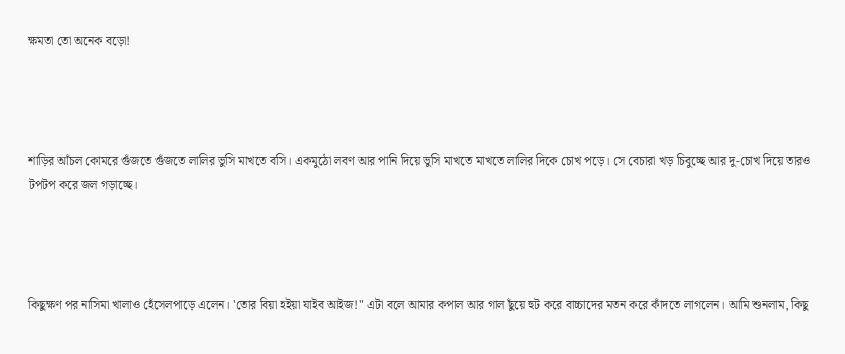ক্ষমতা তো অনেক বড়ো!




শাড়ির আঁচল কোমরে গুঁজতে গুঁজতে লালির ভুসি মাখতে বসি। একমুঠো লবণ আর পানি দিয়ে ভুসি মাখতে মাখতে লালির দিকে চোখ পড়ে। সে বেচারা খড় চিবুচ্ছে আর দু-চোখ দিয়ে তারও টপটপ করে জল গড়াচ্ছে।




কিছুক্ষণ পর নাসিমা খালাও হেঁসেলপাড়ে এলেন। 'তোর বিয়া হইয়া যাইব আইজ!" এটা বলে আমার কপাল আর গাল ছুঁয়ে হুট করে বাচ্চাদের মতন করে কাঁদতে লাগলেন। আমি শুনলাম, কিছু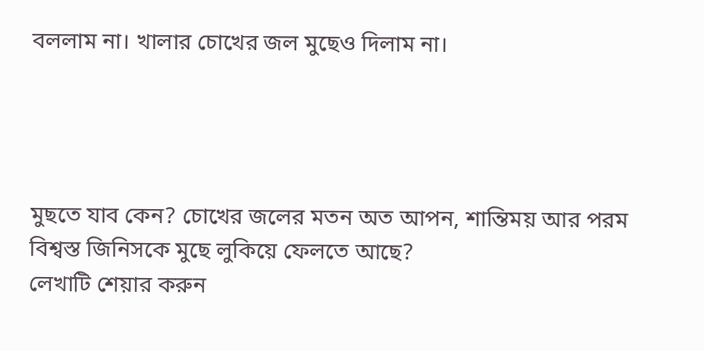বললাম না। খালার চোখের জল মুছেও দিলাম না।




মুছতে যাব কেন? চোখের জলের মতন অত আপন, শান্তিময় আর পরম বিশ্বস্ত জিনিসকে মুছে লুকিয়ে ফেলতে আছে?
লেখাটি শেয়ার করুন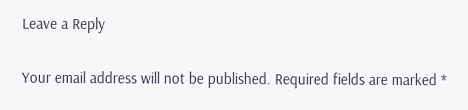Leave a Reply

Your email address will not be published. Required fields are marked *